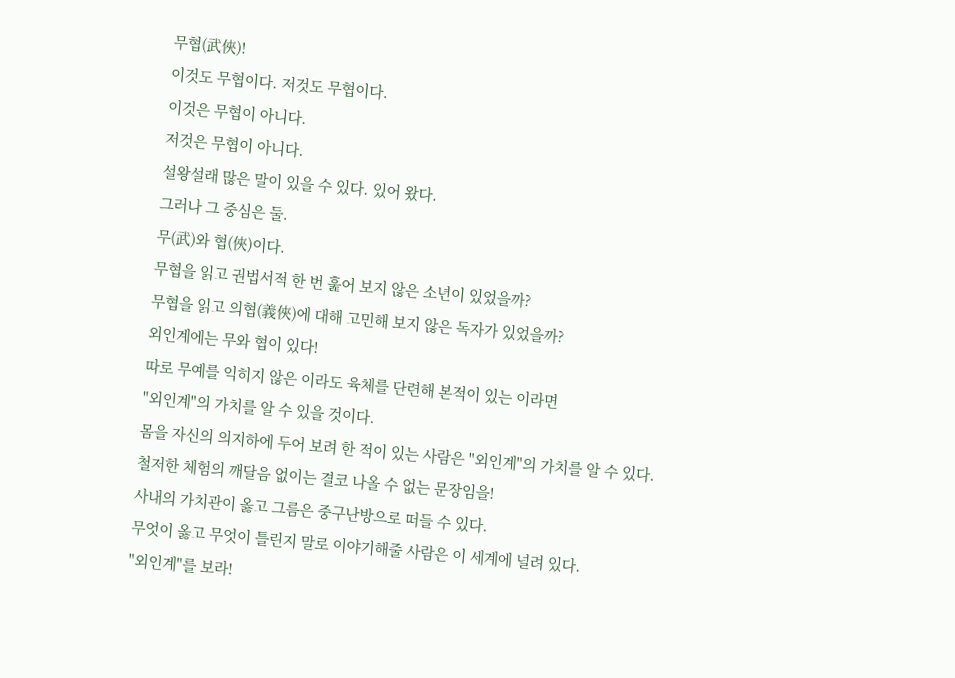무협(武俠)!
이것도 무협이다. 저것도 무협이다.
이것은 무협이 아니다.
저것은 무협이 아니다.
설왕설래 많은 말이 있을 수 있다. 있어 왔다.
그러나 그 중심은 둘.
무(武)와 협(俠)이다.
무협을 읽고 권법서적 한 번 훑어 보지 않은 소년이 있었을까?
무협을 읽고 의협(義俠)에 대해 고민해 보지 않은 독자가 있었을까?
외인계에는 무와 협이 있다!
따로 무예를 익히지 않은 이라도 육체를 단련해 본적이 있는 이라면
"외인계"의 가치를 알 수 있을 것이다.
몸을 자신의 의지하에 두어 보려 한 적이 있는 사람은 "외인계"의 가치를 알 수 있다.
철저한 체험의 깨달음 없이는 결코 나올 수 없는 문장임을!
사내의 가치관이 옳고 그름은 중구난방으로 떠들 수 있다.
무엇이 옳고 무엇이 틀린지 말로 이야기해줄 사람은 이 세계에 널려 있다.
"외인계"를 보라!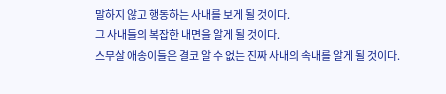말하지 않고 행동하는 사내를 보게 될 것이다.
그 사내들의 복잡한 내면을 알게 될 것이다.
스무살 애송이들은 결코 알 수 없는 진짜 사내의 속내를 알게 될 것이다.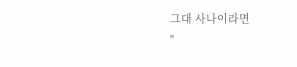그대 사나이라면
"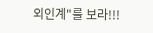외인계"를 보라!!!